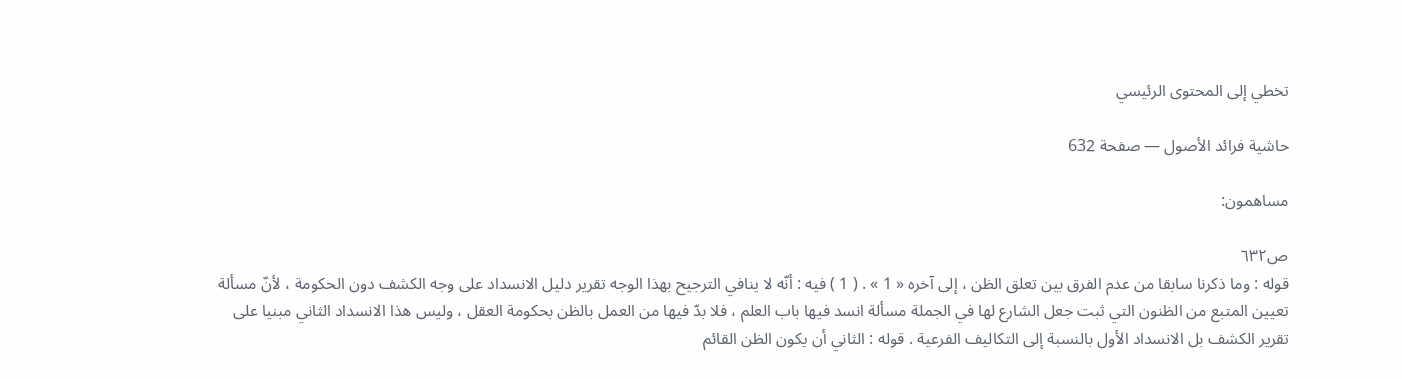تخطي إلى المحتوى الرئيسي

حاشية فرائد الأصول — صفحة 632

مساهمون:

ص٦٣٢
قوله : وما ذكرنا سابقا من عدم الفرق بين تعلق الظن ، إلى آخره « 1 » . ( 1 ) فيه : أنّه لا ينافي الترجيح بهذا الوجه تقرير دليل الانسداد على وجه الكشف دون الحكومة ، لأنّ مسألة تعيين المتبع من الظنون التي ثبت جعل الشارع لها في الجملة مسألة انسد فيها باب العلم ، فلا بدّ فيها من العمل بالظن بحكومة العقل ، وليس هذا الانسداد الثاني مبنيا على تقرير الكشف بل الانسداد الأول بالنسبة إلى التكاليف الفرعية . قوله : الثاني أن يكون الظن القائم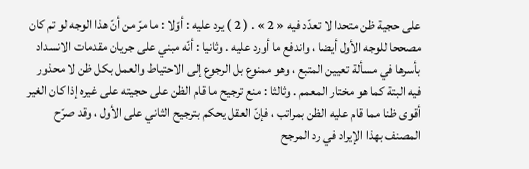على حجية ظن متحدا لا تعدّد فيه « 2 » . ( 2 ) يرد عليه : أوّلا : ما مرّ من أنّ هذا الوجه لو تم كان مصححا للوجه الأول أيضا ، واندفع ما أورد عليه . وثانيا : أنّه مبني على جريان مقدمات الانسداد بأسرها في مسألة تعيين المتبع ، وهو ممنوع بل الرجوع إلى الاحتياط والعمل بكل ظن لا محذور فيه البتة كما هو مختار المعمم . وثالثا : منع ترجيح ما قام الظن على حجيته على غيره إذا كان الغير أقوى ظنا مما قام عليه الظن بمراتب ، فإنّ العقل يحكم بترجيح الثاني على الأول ، وقد صرّح المصنف بهذا الإيراد في رد المرجح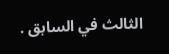الثالث في السابق .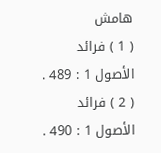هامش
( 1 ) فرائد الأصول 1 : 489 . ( 2 ) فرائد الأصول 1 : 490 .